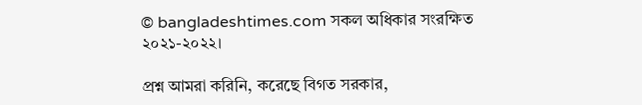© bangladeshtimes.com সকল অধিকার সংরক্ষিত ২০২১-২০২২।

প্রশ্ন আমরা করিনি, করেছে বিগত সরকার,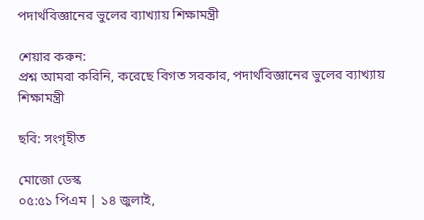পদার্থবিজ্ঞানের ভুলের ব্যাখ্যায় শিক্ষামন্ত্রী

শেয়ার করুন:
প্রশ্ন আমরা করিনি, করেছে বিগত সরকার, পদার্থবিজ্ঞানের ভুলের ব্যাখ্যায় শিক্ষামন্ত্রী

ছবি: সংগৃহীত

মোজো ডেস্ক
০৫:৫১ পিএম | ১৪ জুলাই,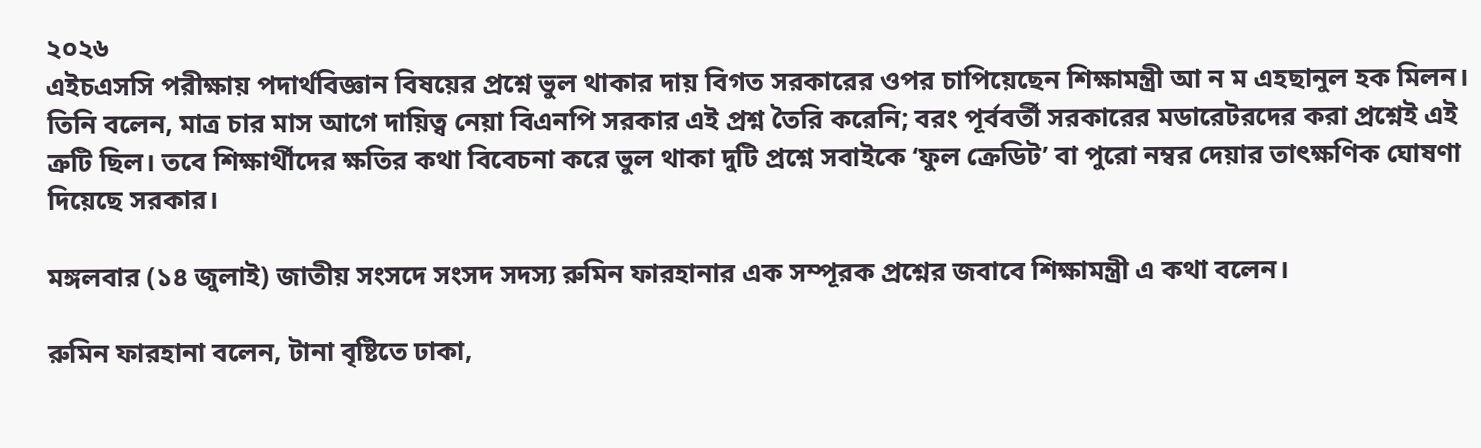২০২৬
এইচএসসি পরীক্ষায় পদার্থবিজ্ঞান বিষয়ের প্রশ্নে ভুল থাকার দায় বিগত সরকারের ওপর চাপিয়েছেন শিক্ষামন্ত্রী আ ন ম এহছানুল হক মিলন। তিনি বলেন, মাত্র চার মাস আগে দায়িত্ব নেয়া বিএনপি সরকার এই প্রশ্ন তৈরি করেনি; বরং পূর্ববর্তী সরকারের মডারেটরদের করা প্রশ্নেই এই ত্রুটি ছিল। তবে শিক্ষার্থীদের ক্ষতির কথা বিবেচনা করে ভুল থাকা দুটি প্রশ্নে সবাইকে ‘ফুল ক্রেডিট’ বা পুরো নম্বর দেয়ার তাৎক্ষণিক ঘোষণা দিয়েছে সরকার।

মঙ্গলবার (১৪ জুলাই) জাতীয় সংসদে সংসদ সদস্য রুমিন ফারহানার এক সম্পূরক প্রশ্নের জবাবে শিক্ষামন্ত্রী এ কথা বলেন।

রুমিন ফারহানা বলেন, টানা বৃষ্টিতে ঢাকা,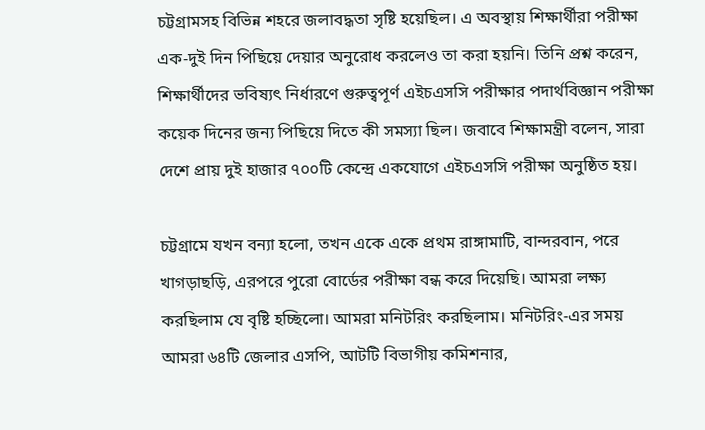চট্টগ্রামসহ বিভিন্ন শহরে জলাবদ্ধতা সৃষ্টি হয়েছিল। এ অবস্থায় শিক্ষার্থীরা পরীক্ষা এক-দুই দিন পিছিয়ে দেয়ার অনুরোধ করলেও তা করা হয়নি। তিনি প্রশ্ন করেন, শিক্ষার্থীদের ভবিষ্যৎ নির্ধারণে গুরুত্বপূর্ণ এইচএসসি পরীক্ষার পদার্থবিজ্ঞান পরীক্ষা কয়েক দিনের জন্য পিছিয়ে দিতে কী সমস্যা ছিল। জবাবে শিক্ষামন্ত্রী বলেন, সারা দেশে প্রায় দুই হাজার ৭০০টি কেন্দ্রে একযোগে এইচএসসি পরীক্ষা অনুষ্ঠিত হয়।

চট্টগ্রামে যখন বন্যা হলো, তখন একে একে প্রথম রাঙ্গামাটি, বান্দরবান, পরে খাগড়াছড়ি, এরপরে পুরো বোর্ডের পরীক্ষা বন্ধ করে দিয়েছি। আমরা লক্ষ্য করছিলাম যে বৃষ্টি হচ্ছিলো। আমরা মনিটরিং করছিলাম। মনিটরিং-এর সময় আমরা ৬৪টি জেলার এসপি, আটটি বিভাগীয় কমিশনার,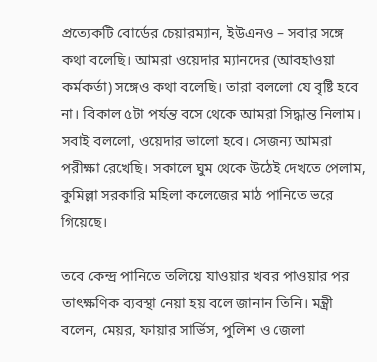প্রত্যেকটি বোর্ডের চেয়ারম্যান, ইউএনও – সবার সঙ্গে কথা বলেছি। আমরা ওয়েদার ম্যানদের (আবহাওয়া কর্মকর্তা) সঙ্গেও কথা বলেছি। তারা বললো যে বৃষ্টি হবে না। বিকাল ৫টা পর্যন্ত বসে থেকে আমরা সিদ্ধান্ত নিলাম। সবাই বললো, ওয়েদার ভালো হবে। সেজন্য আমরা পরীক্ষা রেখেছি। সকালে ঘুম থেকে উঠেই দেখতে পেলাম, কুমিল্লা সরকারি মহিলা কলেজের মাঠ পানিতে ভরে গিয়েছে।

তবে কেন্দ্র পানিতে তলিয়ে যাওয়ার খবর পাওয়ার পর তাৎক্ষণিক ব্যবস্থা নেয়া হয় বলে জানান তিনি। মন্ত্রী বলেন, মেয়র, ফায়ার সার্ভিস, পুলিশ ও জেলা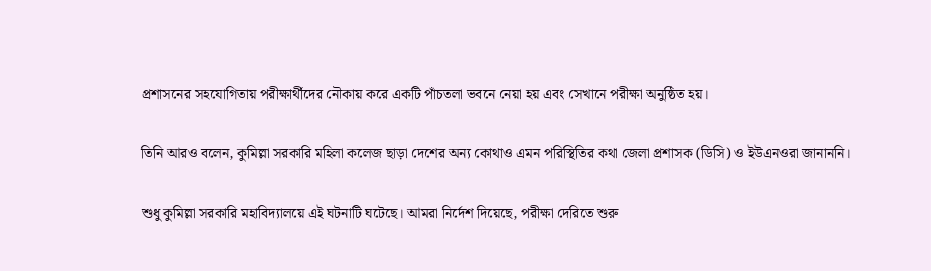প্রশাসনের সহযোগিতায় পরীক্ষার্থীদের নৌকায় করে একটি পাঁচতলা ভবনে নেয়া হয় এবং সেখানে পরীক্ষা অনুষ্ঠিত হয়।

তিনি আরও বলেন, কুমিল্লা সরকারি মহিলা কলেজ ছাড়া দেশের অন্য কোথাও এমন পরিস্থিতির কথা জেলা প্রশাসক (ডিসি) ও ইউএনওরা জানাননি।

শুধু কুমিল্লা সরকারি মহাবিদ্যালয়ে এই ঘটনাটি ঘটেছে। আমরা নির্দেশ দিয়েছে, পরীক্ষা দেরিতে শুরু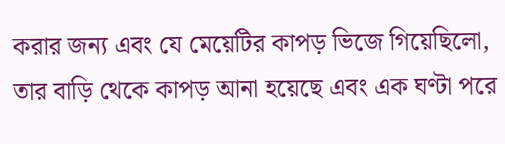করার জন্য এবং যে মেয়েটির কাপড় ভিজে গিয়েছিলো, তার বাড়ি থেকে কাপড় আনা হয়েছে এবং এক ঘণ্টা পরে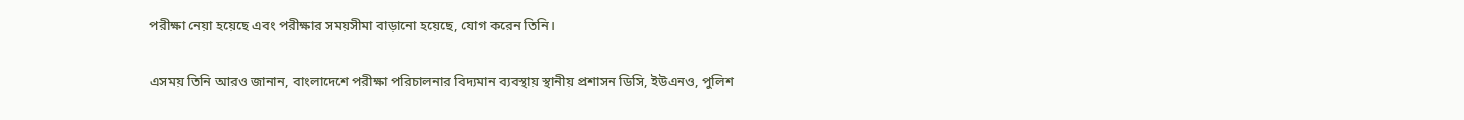পরীক্ষা নেয়া হয়েছে এবং পরীক্ষার সময়সীমা বাড়ানো হয়েছে, যোগ করেন তিনি।

এসময় তিনি আরও জানান, বাংলাদেশে পরীক্ষা পরিচালনার বিদ্যমান ব্যবস্থায় স্থানীয় প্রশাসন ডিসি, ইউএনও, পুলিশ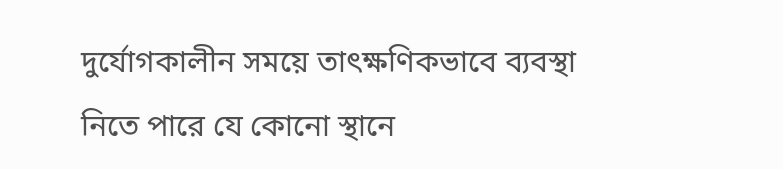দুর্যোগকালীন সময়ে তাৎক্ষণিকভাবে ব্যবস্থা নিতে পারে যে কোনো স্থানে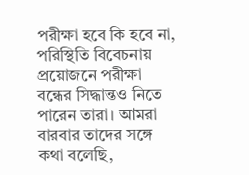পরীক্ষা হবে কি হবে না, পরিস্থিতি বিবেচনায় প্রয়োজনে পরীক্ষা বন্ধের সিদ্ধান্তও নিতে পারেন তারা। আমরা বারবার তাদের সঙ্গে কথা বলেছি,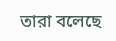তারা বলেছে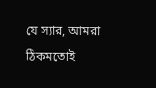যে স্যার, আমরা ঠিকমতোই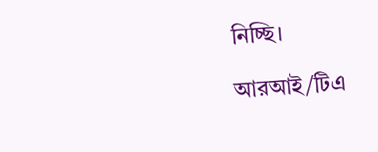নিচ্ছি।

আরআই/টিএ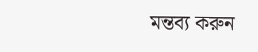মন্তব্য করুন